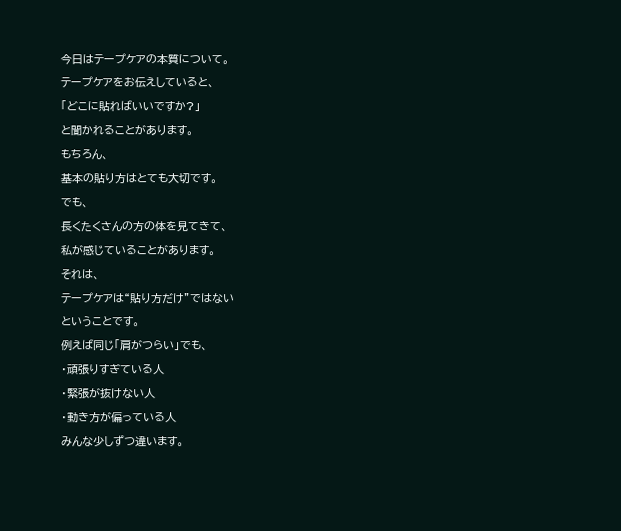今日はテープケアの本質について。
テープケアをお伝えしていると、
「どこに貼ればいいですか?」
と聞かれることがあります。
もちろん、
基本の貼り方はとても大切です。
でも、
長くたくさんの方の体を見てきて、
私が感じていることがあります。
それは、
テープケアは“貼り方だけ”ではない
ということです。
例えば同じ「肩がつらい」でも、
・頑張りすぎている人
・緊張が抜けない人
・動き方が偏っている人
みんな少しずつ違います。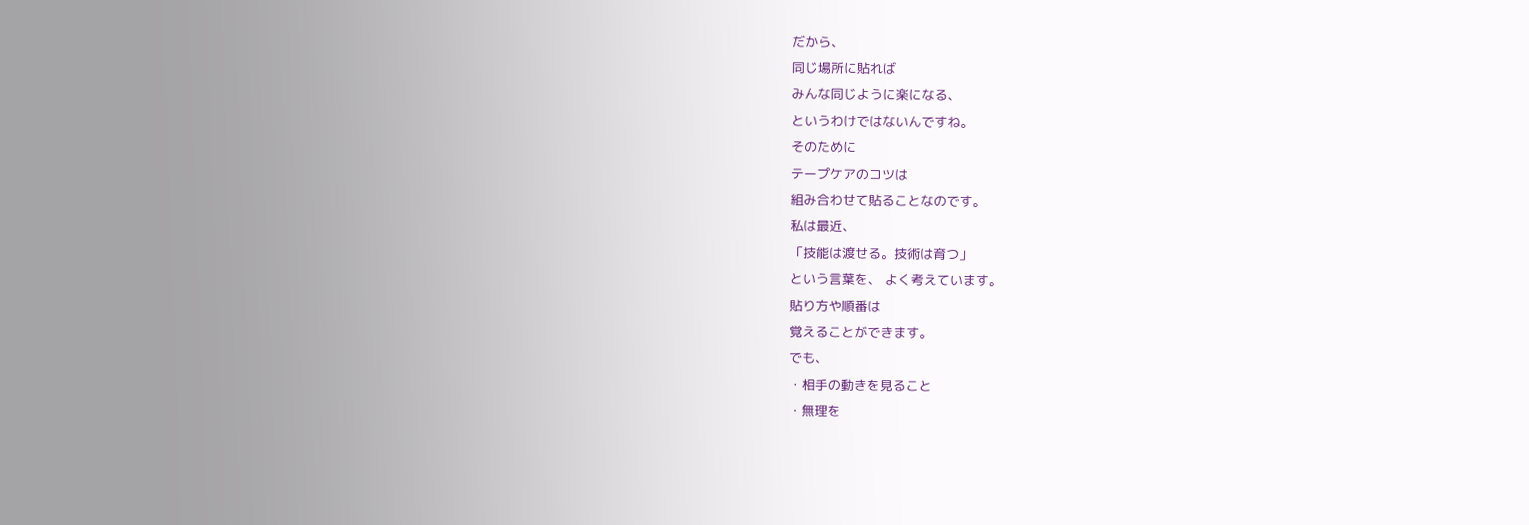だから、
同じ場所に貼れば
みんな同じように楽になる、
というわけではないんですね。
そのために
テープケアのコツは
組み合わせて貼ることなのです。
私は最近、
「技能は渡せる。技術は育つ」
という言葉を、 よく考えています。
貼り方や順番は
覚えることができます。
でも、
・相手の動きを見ること
・無理を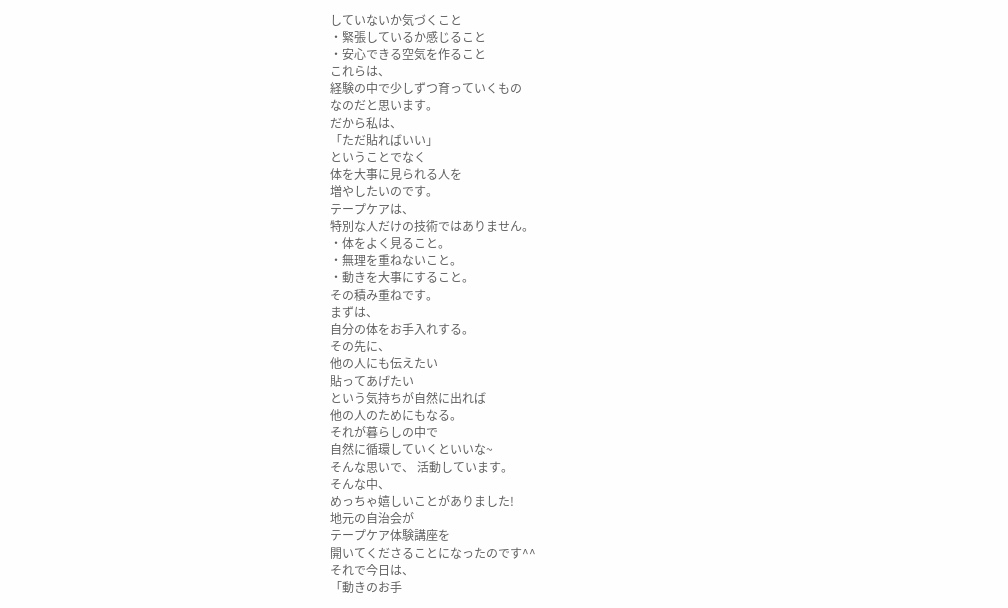していないか気づくこと
・緊張しているか感じること
・安心できる空気を作ること
これらは、
経験の中で少しずつ育っていくもの
なのだと思います。
だから私は、
「ただ貼ればいい」
ということでなく
体を大事に見られる人を
増やしたいのです。
テープケアは、
特別な人だけの技術ではありません。
・体をよく見ること。
・無理を重ねないこと。
・動きを大事にすること。
その積み重ねです。
まずは、
自分の体をお手入れする。
その先に、
他の人にも伝えたい
貼ってあげたい
という気持ちが自然に出れば
他の人のためにもなる。
それが暮らしの中で
自然に循環していくといいな~
そんな思いで、 活動しています。
そんな中、
めっちゃ嬉しいことがありました!
地元の自治会が
テープケア体験講座を
開いてくださることになったのです^^
それで今日は、
「動きのお手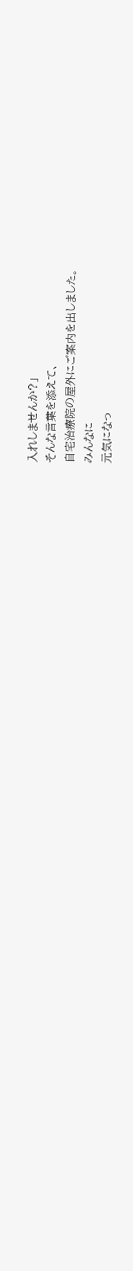入れしませんか?」
そんな言葉を添えて、
自宅治療院の屋外にご案内を出しました。
みんなに
元気になっ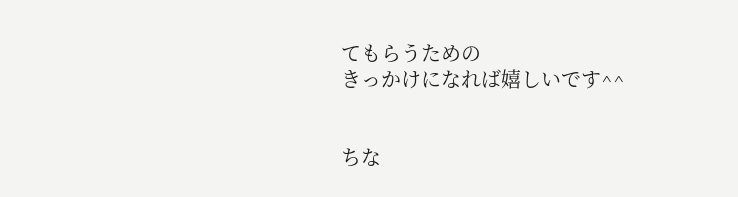てもらうための
きっかけになれば嬉しいです^^


ちな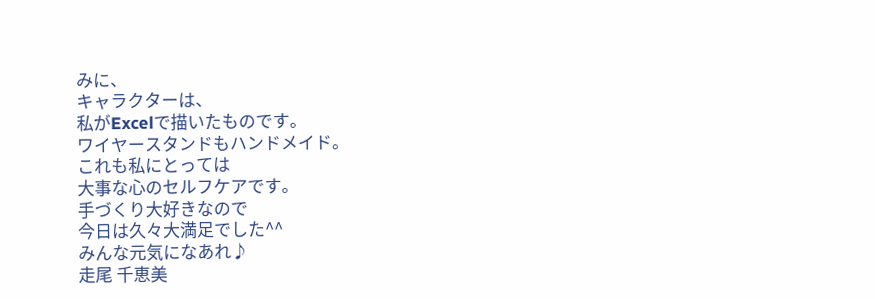みに、
キャラクターは、
私がExcelで描いたものです。
ワイヤースタンドもハンドメイド。
これも私にとっては
大事な心のセルフケアです。
手づくり大好きなので
今日は久々大満足でした^^
みんな元気になあれ♪
走尾 千恵美